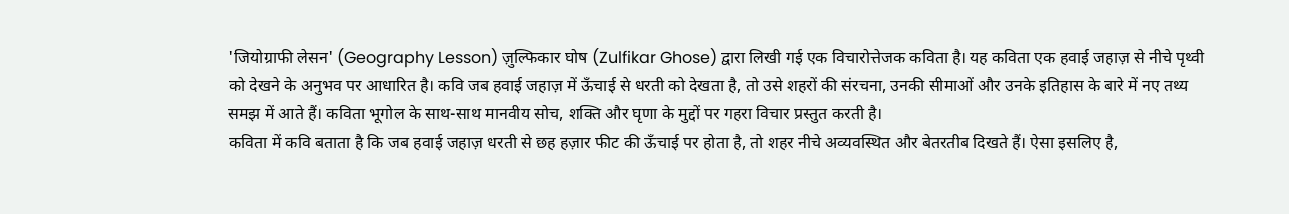'जियोग्राफी लेसन' (Geography Lesson) ज़ुल्फिकार घोष (Zulfikar Ghose) द्वारा लिखी गई एक विचारोत्तेजक कविता है। यह कविता एक हवाई जहाज़ से नीचे पृथ्वी को देखने के अनुभव पर आधारित है। कवि जब हवाई जहाज़ में ऊँचाई से धरती को देखता है, तो उसे शहरों की संरचना, उनकी सीमाओं और उनके इतिहास के बारे में नए तथ्य समझ में आते हैं। कविता भूगोल के साथ-साथ मानवीय सोच, शक्ति और घृणा के मुद्दों पर गहरा विचार प्रस्तुत करती है।
कविता में कवि बताता है कि जब हवाई जहाज़ धरती से छह हज़ार फीट की ऊँचाई पर होता है, तो शहर नीचे अव्यवस्थित और बेतरतीब दिखते हैं। ऐसा इसलिए है,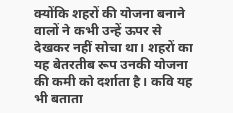क्योंकि शहरों की योजना बनाने वालों ने कभी उन्हें ऊपर से देखकर नहीं सोचा था। शहरों का यह बेतरतीब रूप उनकी योजना की कमी को दर्शाता है। कवि यह भी बताता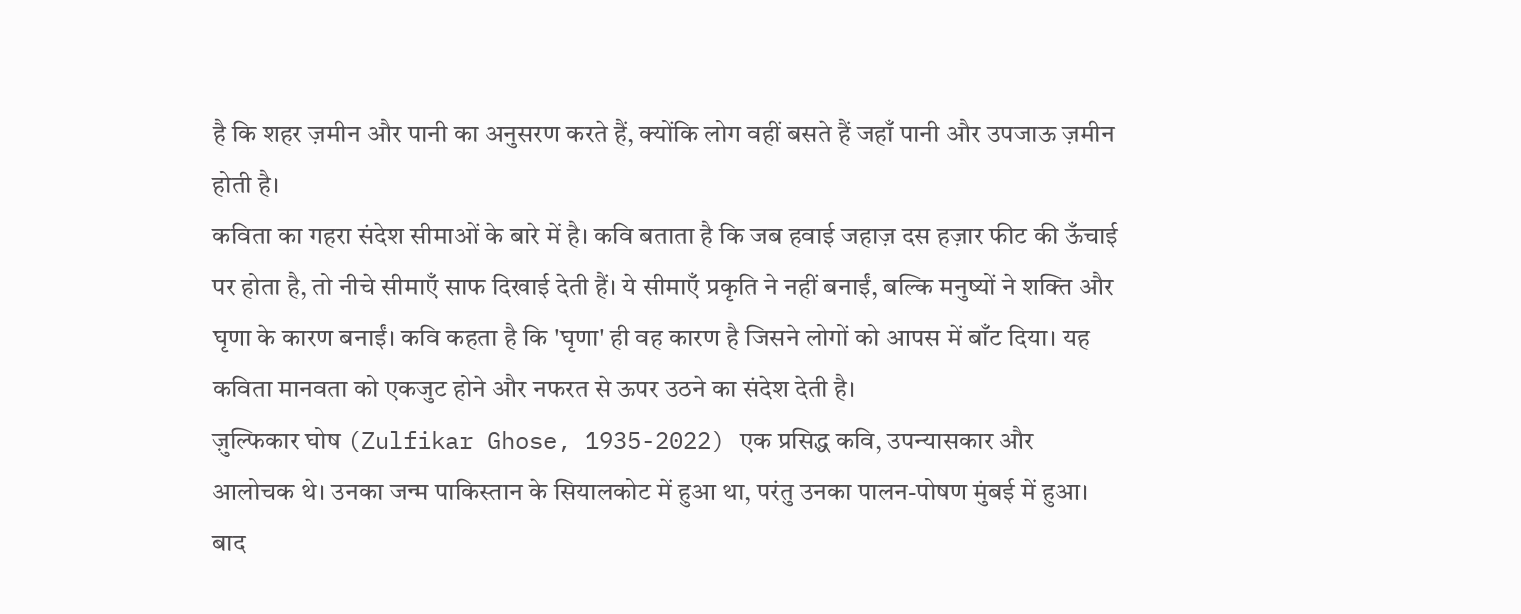है कि शहर ज़मीन और पानी का अनुसरण करते हैं, क्योंकि लोग वहीं बसते हैं जहाँ पानी और उपजाऊ ज़मीन होती है।
कविता का गहरा संदेश सीमाओं के बारे में है। कवि बताता है कि जब हवाई जहाज़ दस हज़ार फीट की ऊँचाई पर होता है, तो नीचे सीमाएँ साफ दिखाई देती हैं। ये सीमाएँ प्रकृति ने नहीं बनाईं, बल्कि मनुष्यों ने शक्ति और घृणा के कारण बनाईं। कवि कहता है कि 'घृणा' ही वह कारण है जिसने लोगों को आपस में बाँट दिया। यह कविता मानवता को एकजुट होने और नफरत से ऊपर उठने का संदेश देती है।
ज़ुल्फिकार घोष (Zulfikar Ghose, 1935-2022) एक प्रसिद्ध कवि, उपन्यासकार और आलोचक थे। उनका जन्म पाकिस्तान के सियालकोट में हुआ था, परंतु उनका पालन-पोषण मुंबई में हुआ। बाद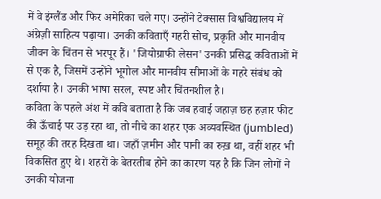में वे इंग्लैंड और फिर अमेरिका चले गए। उन्होंने टेक्सास विश्वविद्यालय में अंग्रेज़ी साहित्य पढ़ाया। उनकी कविताएँ गहरी सोच, प्रकृति और मानवीय जीवन के चिंतन से भरपूर हैं। 'जियोग्राफी लेसन' उनकी प्रसिद्ध कविताओं में से एक है, जिसमें उन्होंने भूगोल और मानवीय सीमाओं के गहरे संबंध को दर्शाया है। उनकी भाषा सरल, स्पष्ट और चिंतनशील है।
कविता के पहले अंश में कवि बताता है कि जब हवाई जहाज़ छह हज़ार फीट की ऊँचाई पर उड़ रहा था, तो नीचे का शहर एक अव्यवस्थित (jumbled) समूह की तरह दिखता था। जहाँ ज़मीन और पानी का रुख़ था, वहीं शहर भी विकसित हुए थे। शहरों के बेतरतीब होने का कारण यह है कि जिन लोगों ने उनकी योजना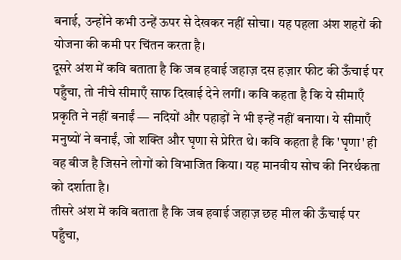बनाई, उन्होंने कभी उन्हें ऊपर से देखकर नहीं सोचा। यह पहला अंश शहरों की योजना की कमी पर चिंतन करता है।
दूसरे अंश में कवि बताता है कि जब हवाई जहाज़ दस हज़ार फीट की ऊँचाई पर पहुँचा, तो नीचे सीमाएँ साफ दिखाई देने लगीं। कवि कहता है कि ये सीमाएँ प्रकृति ने नहीं बनाईं — नदियों और पहाड़ों ने भी इन्हें नहीं बनाया। ये सीमाएँ मनुष्यों ने बनाईं, जो शक्ति और घृणा से प्रेरित थे। कवि कहता है कि 'घृणा' ही वह बीज है जिसने लोगों को विभाजित किया। यह मानवीय सोच की निरर्थकता को दर्शाता है।
तीसरे अंश में कवि बताता है कि जब हवाई जहाज़ छह मील की ऊँचाई पर पहुँचा,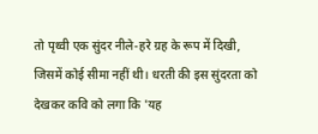तो पृथ्वी एक सुंदर नीले-हरे ग्रह के रूप में दिखी, जिसमें कोई सीमा नहीं थी। धरती की इस सुंदरता को देखकर कवि को लगा कि 'यह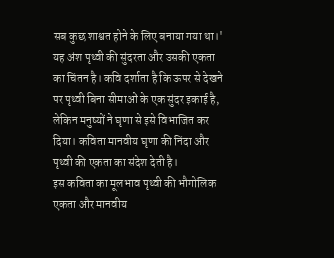सब कुछ शाश्वत होने के लिए बनाया गया था।' यह अंश पृथ्वी की सुंदरता और उसकी एकता का चिंतन है। कवि दर्शाता है कि ऊपर से देखने पर पृथ्वी बिना सीमाओं के एक सुंदर इकाई है, लेकिन मनुष्यों ने घृणा से इसे विभाजित कर दिया। कविता मानवीय घृणा की निंदा और पृथ्वी की एकता का संदेश देती है।
इस कविता का मूलभाव पृथ्वी की भौगोलिक एकता और मानवीय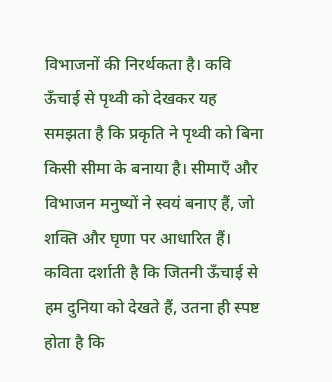विभाजनों की निरर्थकता है। कवि ऊँचाई से पृथ्वी को देखकर यह समझता है कि प्रकृति ने पृथ्वी को बिना किसी सीमा के बनाया है। सीमाएँ और विभाजन मनुष्यों ने स्वयं बनाए हैं, जो शक्ति और घृणा पर आधारित हैं। कविता दर्शाती है कि जितनी ऊँचाई से हम दुनिया को देखते हैं, उतना ही स्पष्ट होता है कि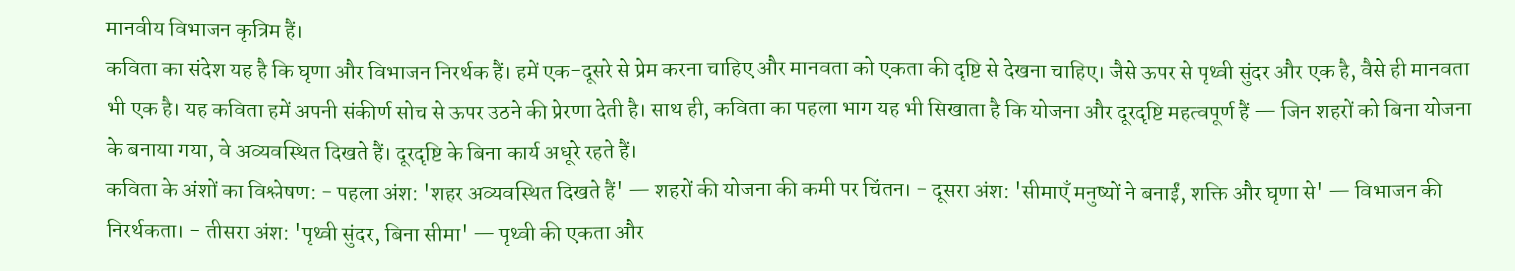मानवीय विभाजन कृत्रिम हैं।
कविता का संदेश यह है कि घृणा और विभाजन निरर्थक हैं। हमें एक-दूसरे से प्रेम करना चाहिए और मानवता को एकता की दृष्टि से देखना चाहिए। जैसे ऊपर से पृथ्वी सुंदर और एक है, वैसे ही मानवता भी एक है। यह कविता हमें अपनी संकीर्ण सोच से ऊपर उठने की प्रेरणा देती है। साथ ही, कविता का पहला भाग यह भी सिखाता है कि योजना और दूरदृष्टि महत्वपूर्ण हैं — जिन शहरों को बिना योजना के बनाया गया, वे अव्यवस्थित दिखते हैं। दूरदृष्टि के बिना कार्य अधूरे रहते हैं।
कविता के अंशों का विश्लेषण: - पहला अंश: 'शहर अव्यवस्थित दिखते हैं' — शहरों की योजना की कमी पर चिंतन। - दूसरा अंश: 'सीमाएँ मनुष्यों ने बनाईं, शक्ति और घृणा से' — विभाजन की निरर्थकता। - तीसरा अंश: 'पृथ्वी सुंदर, बिना सीमा' — पृथ्वी की एकता और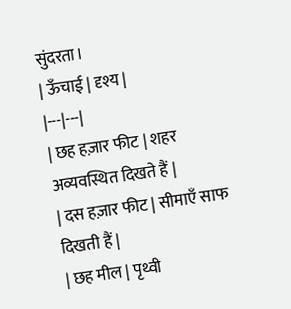सुंदरता।
| ऊँचाई | दृश्य |
|---|---|
| छह हज़ार फीट | शहर अव्यवस्थित दिखते हैं |
| दस हज़ार फीट | सीमाएँ साफ दिखती हैं |
| छह मील | पृथ्वी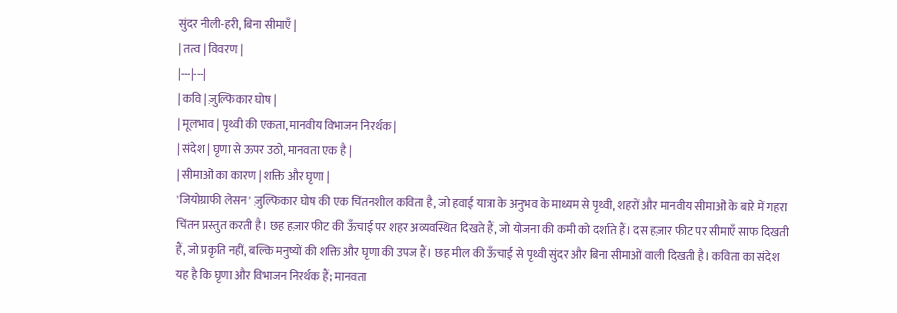सुंदर नीली-हरी, बिना सीमाएँ |
| तत्व | विवरण |
|---|---|
| कवि | ज़ुल्फिकार घोष |
| मूलभाव | पृथ्वी की एकता, मानवीय विभाजन निरर्थक |
| संदेश | घृणा से ऊपर उठो, मानवता एक है |
| सीमाओं का कारण | शक्ति और घृणा |
'जियोग्राफी लेसन' ज़ुल्फिकार घोष की एक चिंतनशील कविता है, जो हवाई यात्रा के अनुभव के माध्यम से पृथ्वी, शहरों और मानवीय सीमाओं के बारे में गहरा चिंतन प्रस्तुत करती है। छह हज़ार फीट की ऊँचाई पर शहर अव्यवस्थित दिखते हैं, जो योजना की कमी को दर्शाते हैं। दस हज़ार फीट पर सीमाएँ साफ दिखती हैं, जो प्रकृति नहीं, बल्कि मनुष्यों की शक्ति और घृणा की उपज हैं। छह मील की ऊँचाई से पृथ्वी सुंदर और बिना सीमाओं वाली दिखती है। कविता का संदेश यह है कि घृणा और विभाजन निरर्थक हैं; मानवता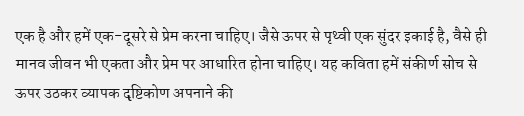एक है और हमें एक-दूसरे से प्रेम करना चाहिए। जैसे ऊपर से पृथ्वी एक सुंदर इकाई है, वैसे ही मानव जीवन भी एकता और प्रेम पर आधारित होना चाहिए। यह कविता हमें संकीर्ण सोच से ऊपर उठकर व्यापक दृष्टिकोण अपनाने की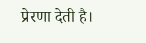प्रेरणा देती है।